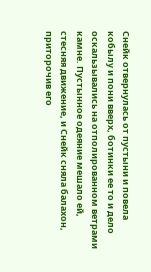Снейк отвернулась от пустыни и повела кобылу и пони вверх, ботинки ее то и дело оскальзывались на отполированном ветрами камне. Пустынное одеяние мешало ей, стесняя движение, и Снейк сняла балахон, приторочив его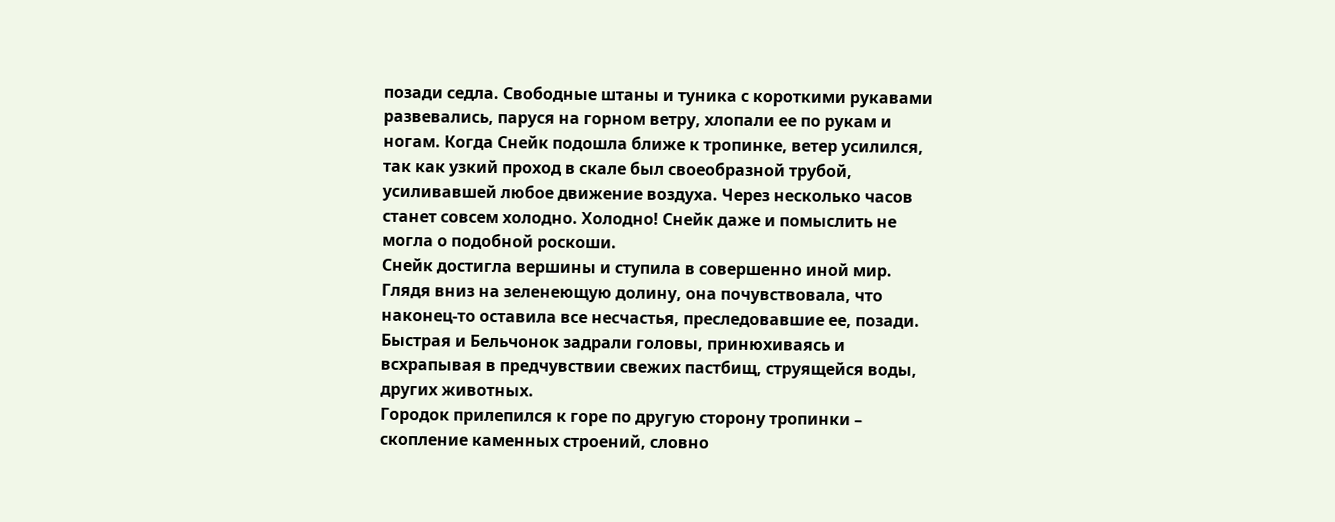позади седла. Свободные штаны и туника с короткими рукавами развевались, паруся на горном ветру, хлопали ее по рукам и ногам. Когда Снейк подошла ближе к тропинке, ветер усилился, так как узкий проход в скале был своеобразной трубой, усиливавшей любое движение воздуха. Через несколько часов станет совсем холодно. Холодно! Снейк даже и помыслить не могла о подобной роскоши.
Снейк достигла вершины и ступила в совершенно иной мир. Глядя вниз на зеленеющую долину, она почувствовала, что наконец-то оставила все несчастья, преследовавшие ее, позади. Быстрая и Бельчонок задрали головы, принюхиваясь и всхрапывая в предчувствии свежих пастбищ, струящейся воды, других животных.
Городок прилепился к горе по другую сторону тропинки – скопление каменных строений, словно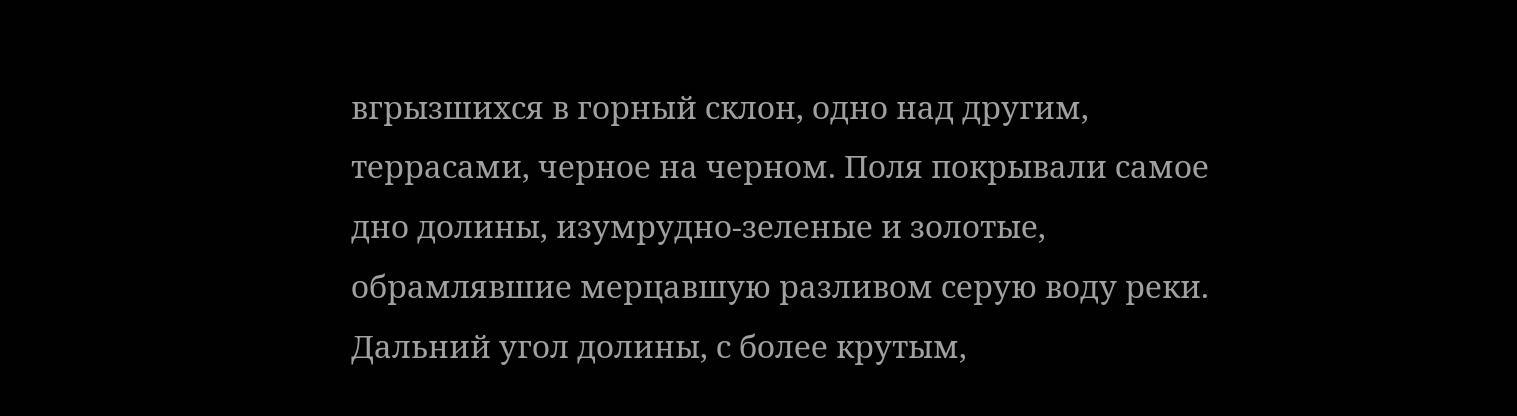вгрызшихся в горный склон, одно над другим, террасами, черное на черном. Поля покрывали самое дно долины, изумрудно-зеленые и золотые, обрамлявшие мерцавшую разливом серую воду реки. Дальний угол долины, с более крутым,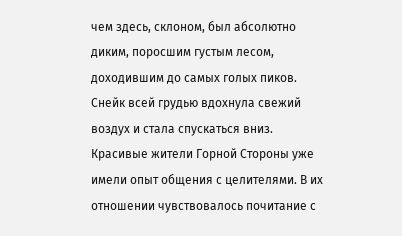чем здесь, склоном, был абсолютно диким, поросшим густым лесом, доходившим до самых голых пиков.
Снейк всей грудью вдохнула свежий воздух и стала спускаться вниз.
Красивые жители Горной Стороны уже имели опыт общения с целителями. В их отношении чувствовалось почитание с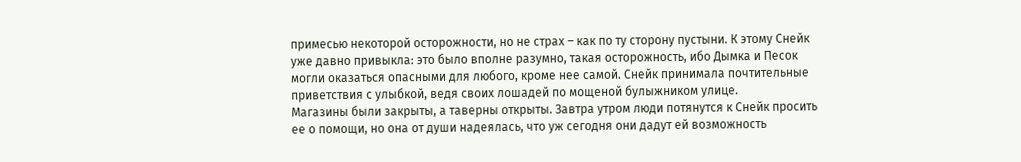примесью некоторой осторожности, но не страх – как по ту сторону пустыни. К этому Снейк уже давно привыкла: это было вполне разумно, такая осторожность, ибо Дымка и Песок могли оказаться опасными для любого, кроме нее самой. Снейк принимала почтительные приветствия с улыбкой, ведя своих лошадей по мощеной булыжником улице.
Магазины были закрыты, а таверны открыты. Завтра утром люди потянутся к Снейк просить ее о помощи, но она от души надеялась, что уж сегодня они дадут ей возможность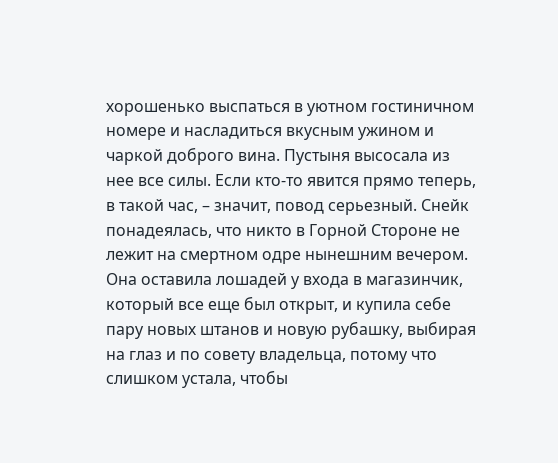хорошенько выспаться в уютном гостиничном номере и насладиться вкусным ужином и чаркой доброго вина. Пустыня высосала из нее все силы. Если кто-то явится прямо теперь, в такой час, – значит, повод серьезный. Снейк понадеялась, что никто в Горной Стороне не лежит на смертном одре нынешним вечером. Она оставила лошадей у входа в магазинчик, который все еще был открыт, и купила себе пару новых штанов и новую рубашку, выбирая на глаз и по совету владельца, потому что слишком устала, чтобы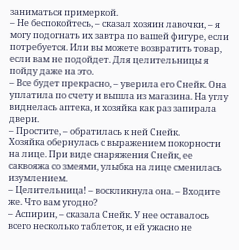заниматься примеркой.
– Не беспокойтесь, – сказал хозяин лавочки, – я могу подогнать их завтра по вашей фигуре, если потребуется. Или вы можете возвратить товар, если вам не подойдет. Для целительницы я пойду даже на это.
– Все будет прекрасно, – уверила его Снейк. Она уплатила по счету и вышла из магазина. На углу виднелась аптека, и хозяйка как раз запирала двери.
– Простите, – обратилась к ней Снейк.
Хозяйка обернулась с выражением покорности на лице. При виде снаряжения Снейк, ее саквояжа со змеями, улыбка на лице сменилась изумлением.
– Целительница! – воскликнула она. – Входите же. Что вам угодно?
– Аспирин, – сказала Снейк. У нее оставалось всего несколько таблеток, и ей ужасно не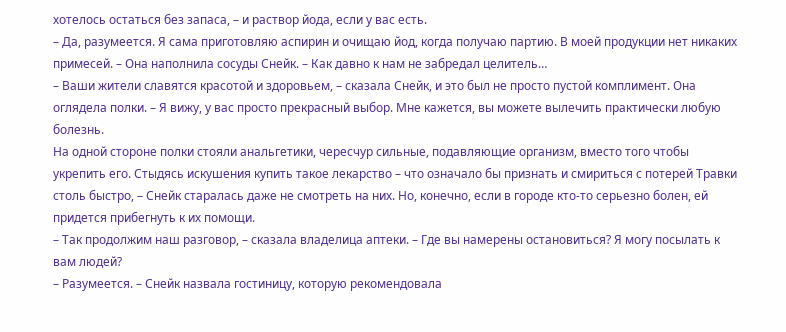хотелось остаться без запаса, – и раствор йода, если у вас есть.
– Да, разумеется. Я сама приготовляю аспирин и очищаю йод, когда получаю партию. В моей продукции нет никаких примесей. – Она наполнила сосуды Снейк. – Как давно к нам не забредал целитель…
– Ваши жители славятся красотой и здоровьем, – сказала Снейк, и это был не просто пустой комплимент. Она оглядела полки. – Я вижу, у вас просто прекрасный выбор. Мне кажется, вы можете вылечить практически любую болезнь.
На одной стороне полки стояли анальгетики, чересчур сильные, подавляющие организм, вместо того чтобы укрепить его. Стыдясь искушения купить такое лекарство – что означало бы признать и смириться с потерей Травки столь быстро, – Снейк старалась даже не смотреть на них. Но, конечно, если в городе кто-то серьезно болен, ей придется прибегнуть к их помощи.
– Так продолжим наш разговор, – сказала владелица аптеки. – Где вы намерены остановиться? Я могу посылать к вам людей?
– Разумеется. – Снейк назвала гостиницу, которую рекомендовала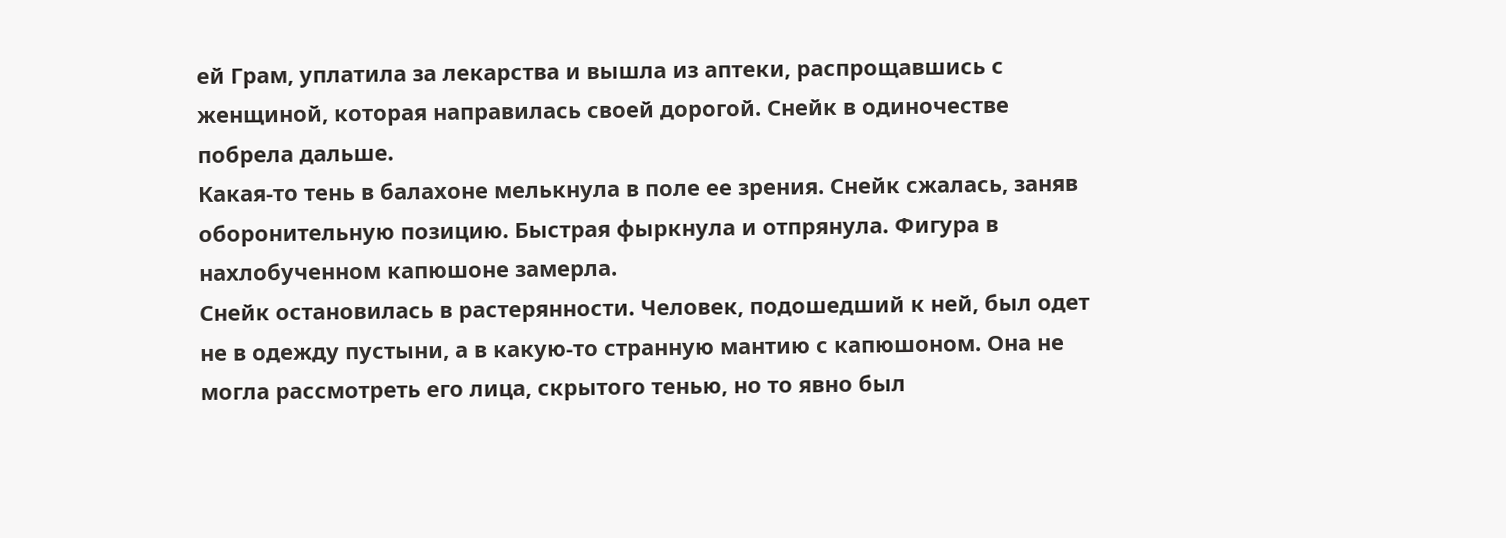ей Грам, уплатила за лекарства и вышла из аптеки, распрощавшись с женщиной, которая направилась своей дорогой. Снейк в одиночестве побрела дальше.
Какая-то тень в балахоне мелькнула в поле ее зрения. Снейк сжалась, заняв оборонительную позицию. Быстрая фыркнула и отпрянула. Фигура в нахлобученном капюшоне замерла.
Снейк остановилась в растерянности. Человек, подошедший к ней, был одет не в одежду пустыни, а в какую-то странную мантию с капюшоном. Она не могла рассмотреть его лица, скрытого тенью, но то явно был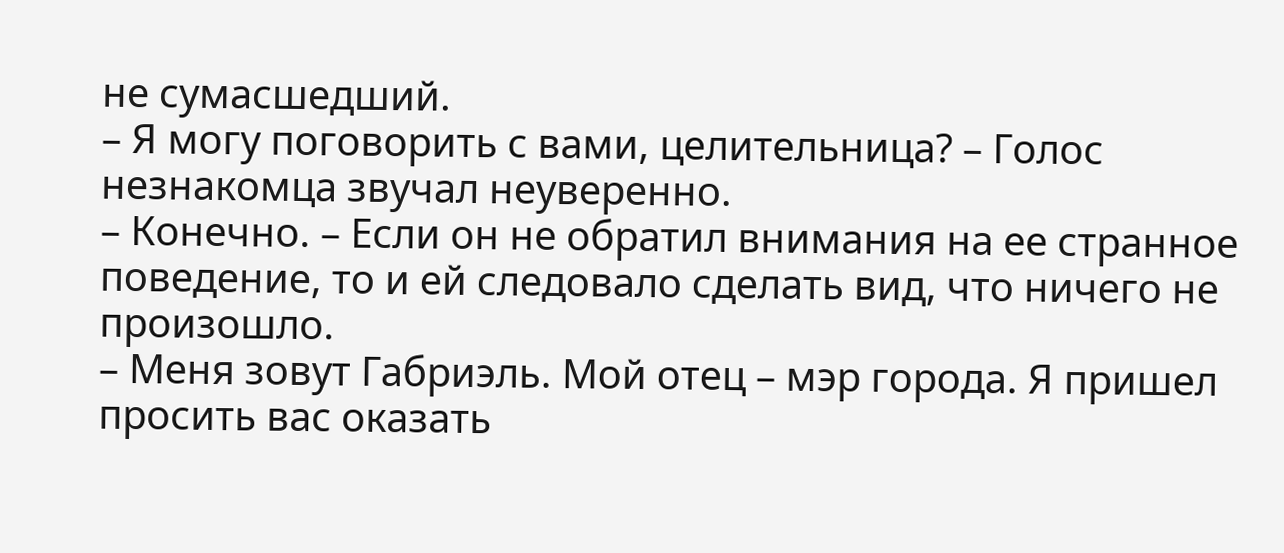не сумасшедший.
– Я могу поговорить с вами, целительница? – Голос незнакомца звучал неуверенно.
– Конечно. – Если он не обратил внимания на ее странное поведение, то и ей следовало сделать вид, что ничего не произошло.
– Меня зовут Габриэль. Мой отец – мэр города. Я пришел просить вас оказать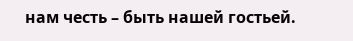нам честь – быть нашей гостьей.